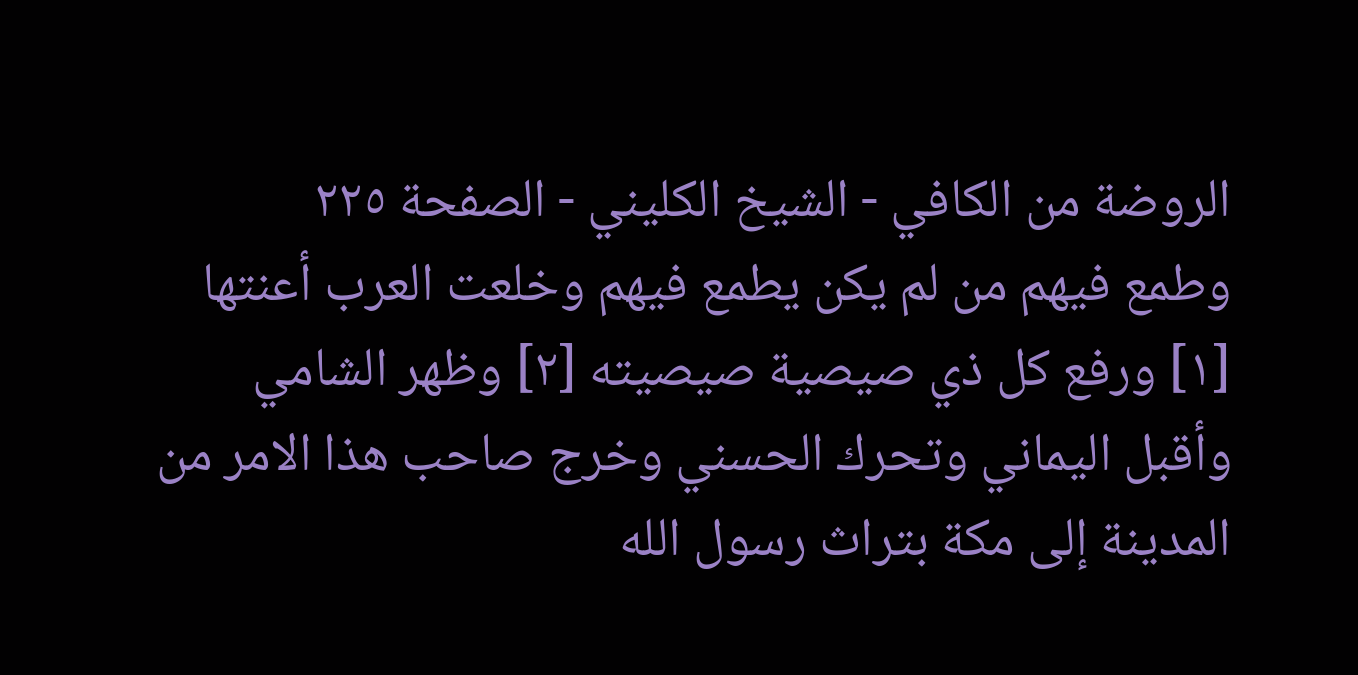الروضة من الكافي - الشيخ الكليني - الصفحة ٢٢٥
وطمع فيهم من لم يكن يطمع فيهم وخلعت العرب أعنتها [١] ورفع كل ذي صيصية صيصيته [٢] وظهر الشامي وأقبل اليماني وتحرك الحسني وخرج صاحب هذا الامر من المدينة إلى مكة بتراث رسول الله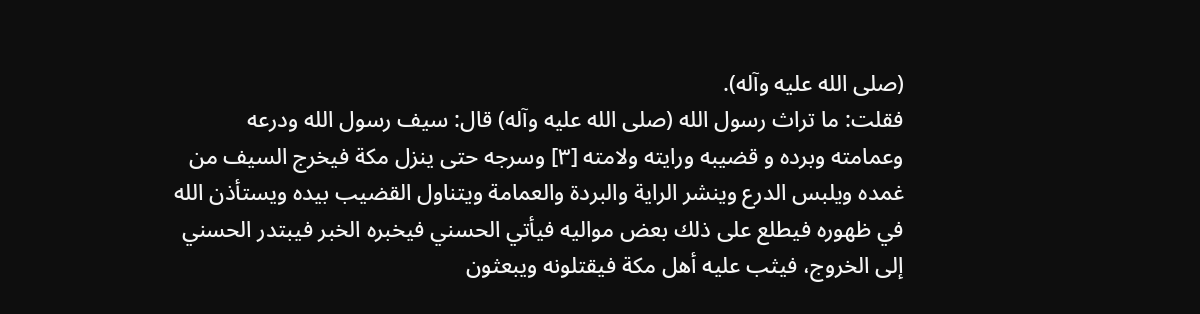(صلى الله عليه وآله).
فقلت: ما تراث رسول الله (صلى الله عليه وآله) قال: سيف رسول الله ودرعه وعمامته وبرده و قضيبه ورايته ولامته [٣] وسرجه حتى ينزل مكة فيخرج السيف من غمده ويلبس الدرع وينشر الراية والبردة والعمامة ويتناول القضيب بيده ويستأذن الله في ظهوره فيطلع على ذلك بعض مواليه فيأتي الحسني فيخبره الخبر فيبتدر الحسني إلى الخروج، فيثب عليه أهل مكة فيقتلونه ويبعثون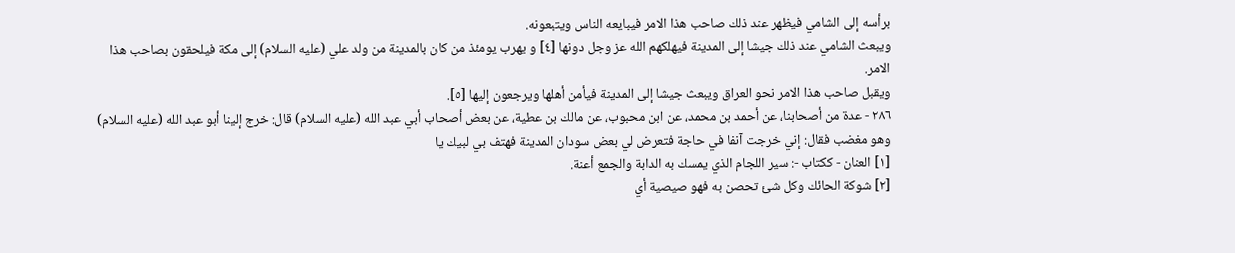برأسه إلى الشامي فيظهر عند ذلك صاحب هذا الامر فيبايعه الناس ويتبعونه.
ويبعث الشامي عند ذلك جيشا إلى المدينة فيهلكهم الله عز وجل دونها [٤] و يهرب يومئذ من كان بالمدينة من ولد علي (عليه السلام) إلى مكة فيلحقون بصاحب هذا الامر.
ويقبل صاحب هذا الامر نحو العراق ويبعث جيشا إلى المدينة فيأمن أهلها ويرجعون إليها [٥].
٢٨٦ - عدة من أصحابنا، عن أحمد بن محمد، عن ابن محبوب، عن مالك بن عطية، عن بعض أصحاب أبي عبد الله (عليه السلام) قال: خرج إلينا أبو عبد الله (عليه السلام) وهو مغضب فقال: إني خرجت آنفا في حاجة فتعرض لي بعض سودان المدينة فهتف بي لبيك يا
[١] العنان - ككتاب -: سير اللجام الذي يمسك به الدابة والجمع أعنة.
[٢] شوكة الحائك وكل شئ تحصن به فهو صيصية أي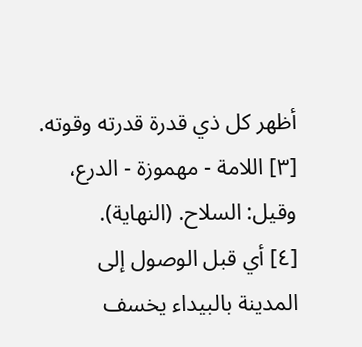أظهر كل ذي قدرة قدرته وقوته.
[٣] اللامة - مهموزة - الدرع، وقيل: السلاح. (النهاية).
[٤] أي قبل الوصول إلى المدينة بالبيداء يخسف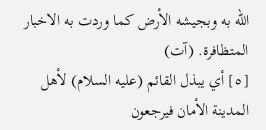الله به وبجيشه الأرض كما وردت به الاخبار
المتظافرة. (آت)
[٥] أي يبذل القائم (عليه السلام) لأهل المدينة الأمان فيرجعون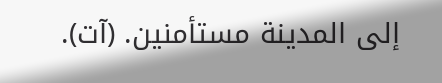إلى المدينة مستأمنين. (آت).